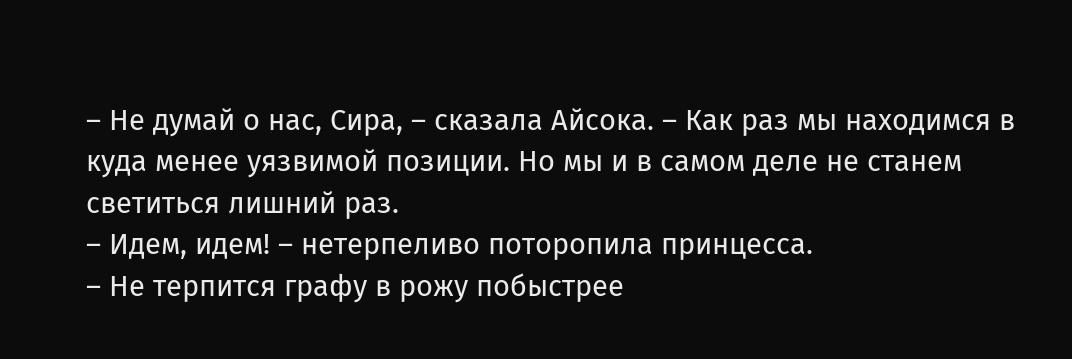– Не думай о нас, Сира, – сказала Айсока. – Как раз мы находимся в куда менее уязвимой позиции. Но мы и в самом деле не станем светиться лишний раз.
– Идем, идем! – нетерпеливо поторопила принцесса.
– Не терпится графу в рожу побыстрее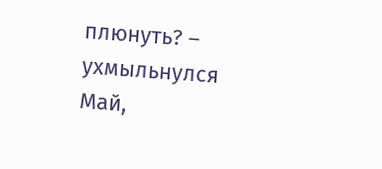плюнуть? – ухмыльнулся Май,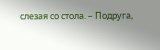слезая со стола. – Подруга,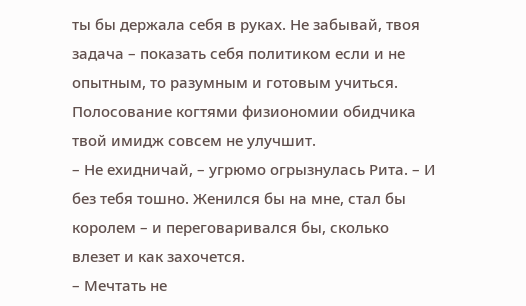ты бы держала себя в руках. Не забывай, твоя задача – показать себя политиком если и не опытным, то разумным и готовым учиться. Полосование когтями физиономии обидчика твой имидж совсем не улучшит.
– Не ехидничай, – угрюмо огрызнулась Рита. – И без тебя тошно. Женился бы на мне, стал бы королем – и переговаривался бы, сколько влезет и как захочется.
– Мечтать не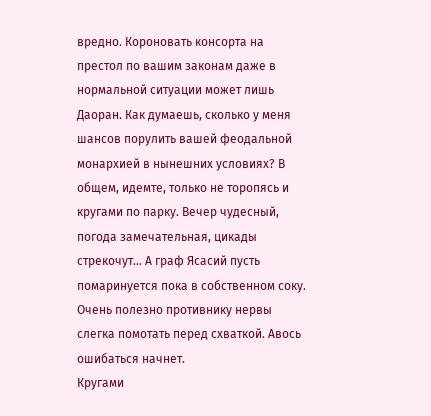вредно. Короновать консорта на престол по вашим законам даже в нормальной ситуации может лишь Даоран. Как думаешь, сколько у меня шансов порулить вашей феодальной монархией в нынешних условиях? В общем, идемте, только не торопясь и кругами по парку. Вечер чудесный, погода замечательная, цикады стрекочут… А граф Ясасий пусть помаринуется пока в собственном соку. Очень полезно противнику нервы слегка помотать перед схваткой. Авось ошибаться начнет.
Кругами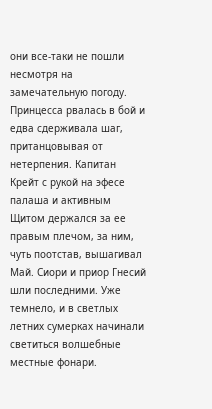они все-таки не пошли несмотря на замечательную погоду. Принцесса рвалась в бой и едва сдерживала шаг, пританцовывая от нетерпения. Капитан Крейт с рукой на эфесе палаша и активным Щитом держался за ее правым плечом, за ним, чуть поотстав, вышагивал Май. Сиори и приор Гнесий шли последними. Уже темнело, и в светлых летних сумерках начинали светиться волшебные местные фонари.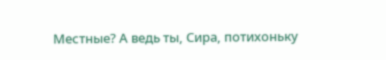Местные? А ведь ты, Сира, потихоньку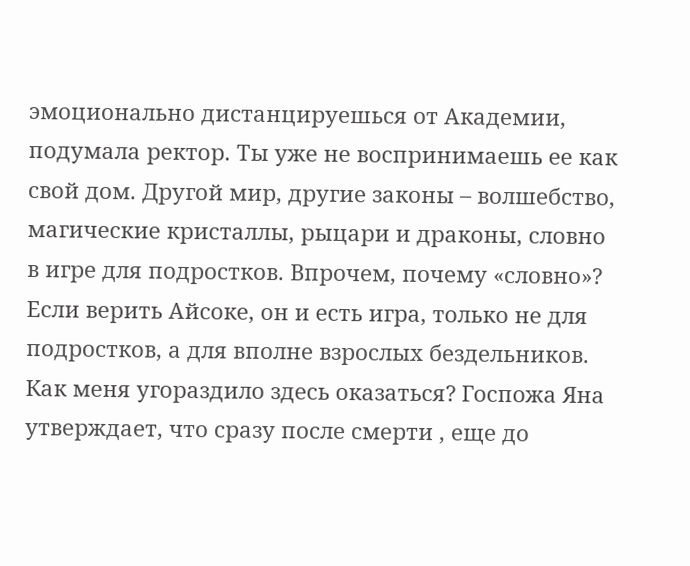эмоционально дистанцируешься от Академии, подумала ректор. Ты уже не воспринимаешь ее как свой дом. Другой мир, другие законы – волшебство, магические кристаллы, рыцари и драконы, словно в игре для подростков. Впрочем, почему «словно»? Если верить Айсоке, он и есть игра, только не для подростков, а для вполне взрослых бездельников. Как меня угораздило здесь оказаться? Госпожа Яна утверждает, что сразу после смерти , еще до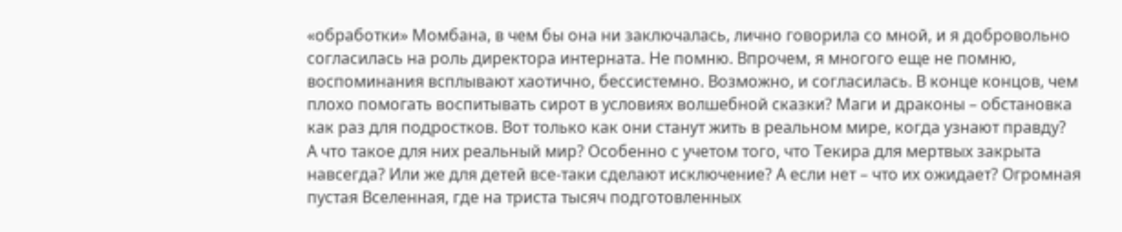«обработки» Момбана, в чем бы она ни заключалась, лично говорила со мной, и я добровольно согласилась на роль директора интерната. Не помню. Впрочем, я многого еще не помню, воспоминания всплывают хаотично, бессистемно. Возможно, и согласилась. В конце концов, чем плохо помогать воспитывать сирот в условиях волшебной сказки? Маги и драконы – обстановка как раз для подростков. Вот только как они станут жить в реальном мире, когда узнают правду?
А что такое для них реальный мир? Особенно с учетом того, что Текира для мертвых закрыта навсегда? Или же для детей все-таки сделают исключение? А если нет – что их ожидает? Огромная пустая Вселенная, где на триста тысяч подготовленных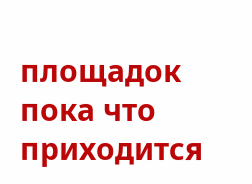площадок пока что приходится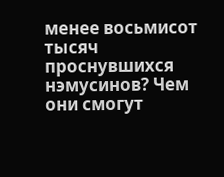менее восьмисот тысяч проснувшихся нэмусинов? Чем они смогут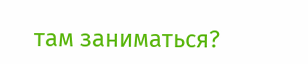там заниматься?